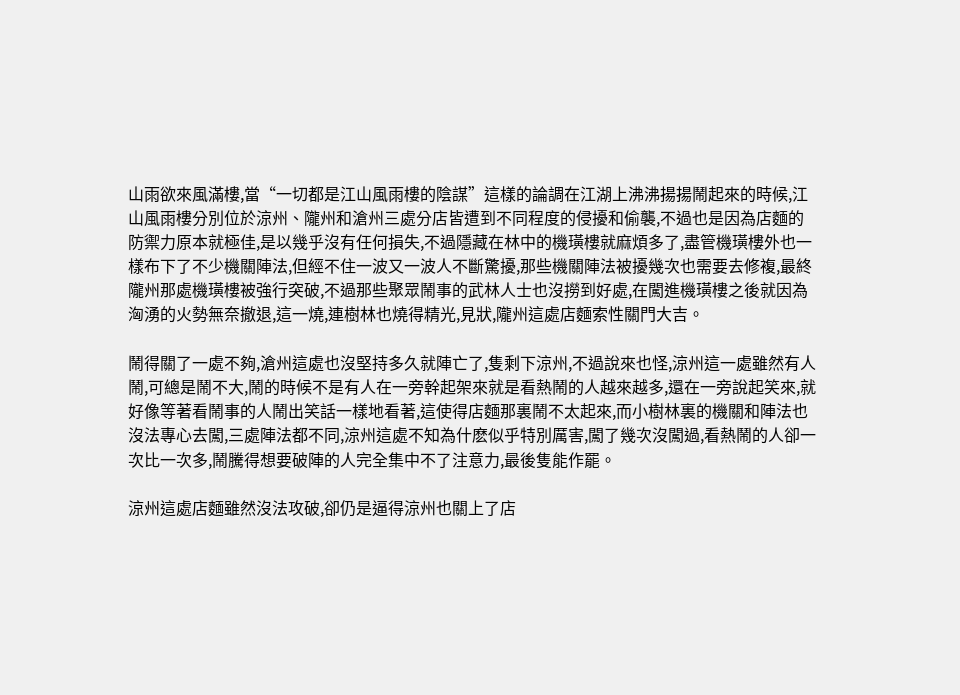山雨欲來風滿樓,當“一切都是江山風雨樓的陰謀”這樣的論調在江湖上沸沸揚揚鬧起來的時候,江山風雨樓分別位於涼州、隴州和滄州三處分店皆遭到不同程度的侵擾和偷襲,不過也是因為店麵的防禦力原本就極佳,是以幾乎沒有任何損失,不過隱藏在林中的機璜樓就麻煩多了,盡管機璜樓外也一樣布下了不少機關陣法,但經不住一波又一波人不斷驚擾,那些機關陣法被擾幾次也需要去修複,最終隴州那處機璜樓被強行突破,不過那些聚眾鬧事的武林人士也沒撈到好處,在闖進機璜樓之後就因為洶湧的火勢無奈撤退,這一燒,連樹林也燒得精光,見狀,隴州這處店麵索性關門大吉。

鬧得關了一處不夠,滄州這處也沒堅持多久就陣亡了,隻剩下涼州,不過說來也怪,涼州這一處雖然有人鬧,可總是鬧不大,鬧的時候不是有人在一旁幹起架來就是看熱鬧的人越來越多,還在一旁說起笑來,就好像等著看鬧事的人鬧出笑話一樣地看著,這使得店麵那裏鬧不太起來,而小樹林裏的機關和陣法也沒法專心去闖,三處陣法都不同,涼州這處不知為什麽似乎特別厲害,闖了幾次沒闖過,看熱鬧的人卻一次比一次多,鬧騰得想要破陣的人完全集中不了注意力,最後隻能作罷。

涼州這處店麵雖然沒法攻破,卻仍是逼得涼州也關上了店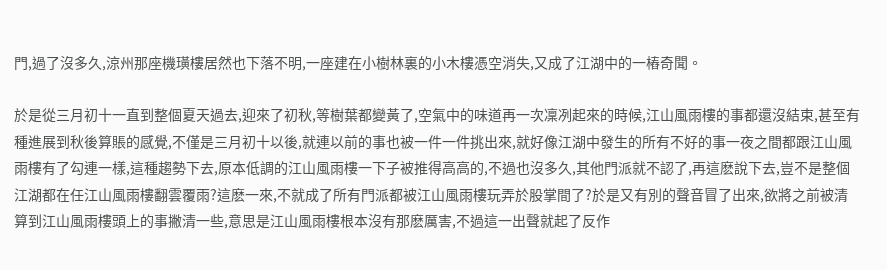門,過了沒多久,涼州那座機璜樓居然也下落不明,一座建在小樹林裏的小木樓憑空消失,又成了江湖中的一樁奇聞。

於是從三月初十一直到整個夏天過去,迎來了初秋,等樹葉都變黃了,空氣中的味道再一次凜冽起來的時候,江山風雨樓的事都還沒結束,甚至有種進展到秋後算賬的感覺,不僅是三月初十以後,就連以前的事也被一件一件挑出來,就好像江湖中發生的所有不好的事一夜之間都跟江山風雨樓有了勾連一樣,這種趨勢下去,原本低調的江山風雨樓一下子被推得高高的,不過也沒多久,其他門派就不認了,再這麽說下去,豈不是整個江湖都在任江山風雨樓翻雲覆雨?這麽一來,不就成了所有門派都被江山風雨樓玩弄於股掌間了?於是又有別的聲音冒了出來,欲將之前被清算到江山風雨樓頭上的事撇清一些,意思是江山風雨樓根本沒有那麽厲害,不過這一出聲就起了反作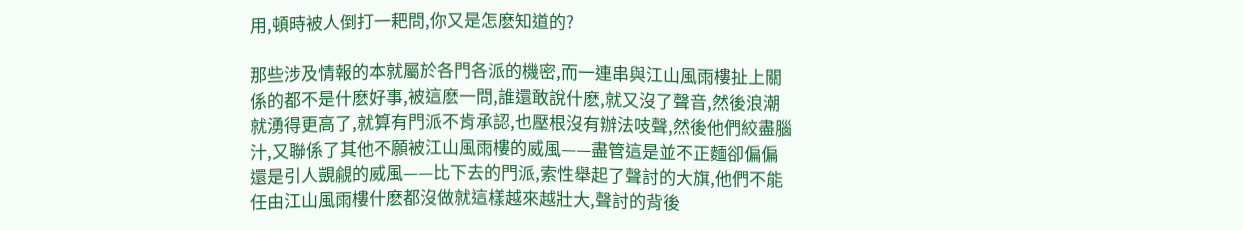用,頓時被人倒打一耙問,你又是怎麽知道的?

那些涉及情報的本就屬於各門各派的機密,而一連串與江山風雨樓扯上關係的都不是什麽好事,被這麽一問,誰還敢說什麽,就又沒了聲音,然後浪潮就湧得更高了,就算有門派不肯承認,也壓根沒有辦法吱聲,然後他們絞盡腦汁,又聯係了其他不願被江山風雨樓的威風——盡管這是並不正麵卻偏偏還是引人覬覦的威風——比下去的門派,索性舉起了聲討的大旗,他們不能任由江山風雨樓什麽都沒做就這樣越來越壯大,聲討的背後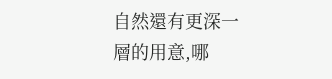自然還有更深一層的用意,哪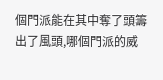個門派能在其中奪了頭籌出了風頭,哪個門派的威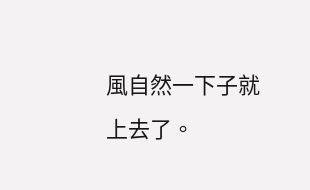風自然一下子就上去了。